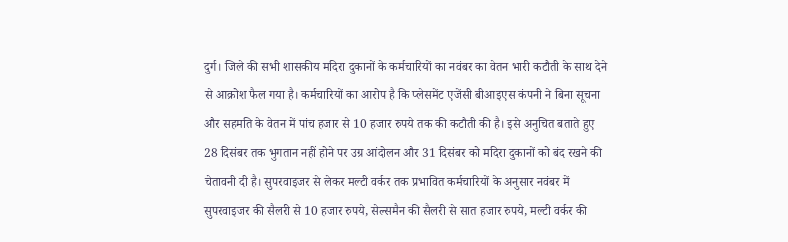दुर्ग। जिले की सभी शासकीय मदिरा दुकानों के कर्मचारियों का नवंबर का वेतन भारी कटौती के साथ देने से आक्रोश फैल गया है। कर्मचारियों का आरोप है कि प्लेसमेंट एजेंसी बीआइएस कंपनी ने बिना सूचना और सहमति के वेतन में पांच हजार से 10 हजार रुपये तक की कटौती की है। इसे अनुचित बताते हुए 28 दिसंबर तक भुगतान नहीं होने पर उग्र आंदोलन और 31 दिसंबर को मदिरा दुकानों को बंद रखने की चेतावनी दी है। सुपरवाइजर से लेकर मल्टी वर्कर तक प्रभावित कर्मचारियों के अनुसार नवंबर में सुपरवाइजर की सैलरी से 10 हजार रुपये, सेल्समैन की सैलरी से सात हजार रुपये, मल्टी वर्कर की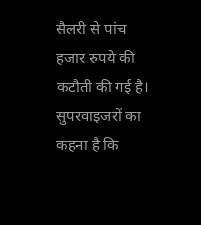सैलरी से पांच हजार रुपये की कटौती की गई है। सुपरवाइजरों का कहना है कि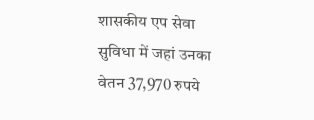शासकीय एप सेवा सुविधा में जहां उनका वेतन 37,970 रुपये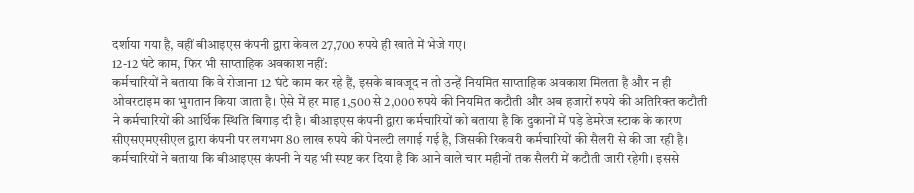दर्शाया गया है, वहीं बीआइएस कंपनी द्वारा केवल 27,700 रुपये ही खाते में भेजे गए।
12-12 घंटे काम, फिर भी साप्ताहिक अवकाश नहीं:
कर्मचारियों ने बताया कि वे रोजाना 12 घंटे काम कर रहे हैं, इसके बावजूद न तो उन्हें नियमित साप्ताहिक अवकाश मिलता है और न ही ओवरटाइम का भुगतान किया जाता है। ऐसे में हर माह 1,500 से 2,000 रुपये की नियमित कटौती और अब हजारों रुपये की अतिरिक्त कटौती ने कर्मचारियों की आर्थिक स्थिति बिगाड़ दी है। बीआइएस कंपनी द्वारा कर्मचारियों को बताया है कि दुकानों में पड़े डेमरेज स्टाक के कारण सीएसएमएसीएल द्वारा कंपनी पर लगभग 80 लाख रुपये की पेनल्टी लगाई गई है, जिसकी रिकवरी कर्मचारियों की सैलरी से की जा रही है। कर्मचारियों ने बताया कि बीआइएस कंपनी ने यह भी स्पष्ट कर दिया है कि आने वाले चार महीनों तक सैलरी में कटौती जारी रहेगी। इससे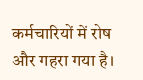कर्मचारियों में रोष और गहरा गया है।